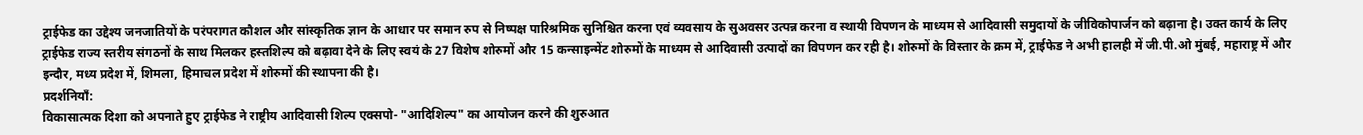ट्राईफेड का उद्देश्य जनजातियों के परंपरागत कौशल और सांस्कृतिक ज्ञान के आधार पर समान रुप से निष्पक्ष पारिश्रमिक सुनिश्चित करना एवं व्यवसाय के सुअवसर उत्पन्न करना व स्थायी विपणन के माध्यम से आदिवासी समुदायों के जीविकोपार्जन को बढ़ाना है। उक्त कार्य के लिए ट्राईफेड राज्य स्तरीय संगठनों के साथ मिलकर हस्तशिल्प को बढ़ावा देने के लिए स्वयं के 27 विशेष शोरुमों और 15 कन्साइन्मेंट शोरुमों के माध्यम से आदिवासी उत्पादों का विपणन कर रही है। शोरुमों के विस्तार के क्रम में, ट्राईफेड ने अभी हालही में जी.पी.ओ मुंबई, महाराष्ट्र में और इन्दौर, मध्य प्रदेश में, शिमला, हिमाचल प्रदेश में शोरुमों की स्थापना की है।
प्रदर्शनियाँ:
विकासात्मक दिशा को अपनाते हुए ट्राईफेड ने राष्ट्रीय आदिवासी शिल्प एक्सपो- "आदिशिल्प" का आयोजन करने की शुरुआत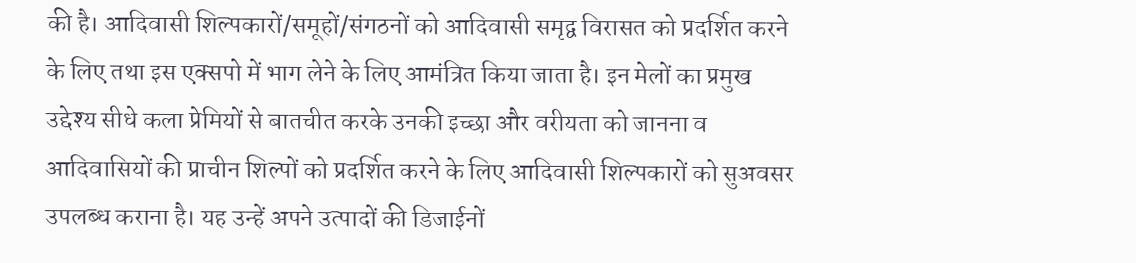की है। आदिवासी शिल्पकारों/समूहों/संगठनों को आदिवासी समृद्व विरासत को प्रदर्शित करने के लिए तथा इस एक्सपो में भाग लेने के लिए आमंत्रित किया जाता है। इन मेलों का प्रमुख उद्देश्य सीधे कला प्रेमियों से बातचीत करके उनकी इच्छा और वरीयता को जानना व आदिवासियों की प्राचीन शिल्पों को प्रदर्शित करने के लिए आदिवासी शिल्पकारों को सुअवसर उपलब्ध कराना है। यह उन्हें अपने उत्पादों की डिजाईनों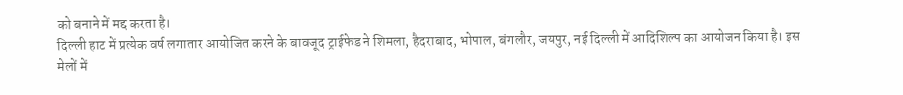को बनाने में मद्द करता है।
दिल्ली हाट में प्रत्येक वर्ष लगातार आयोजित करने के बावजूद ट्राईफेड ने शिमला, हैदराबाद, भोपाल, बंगलौर, जयपुर, नई दिल्ली में आदिशिल्प का आयोजन किया है। इस मेलों में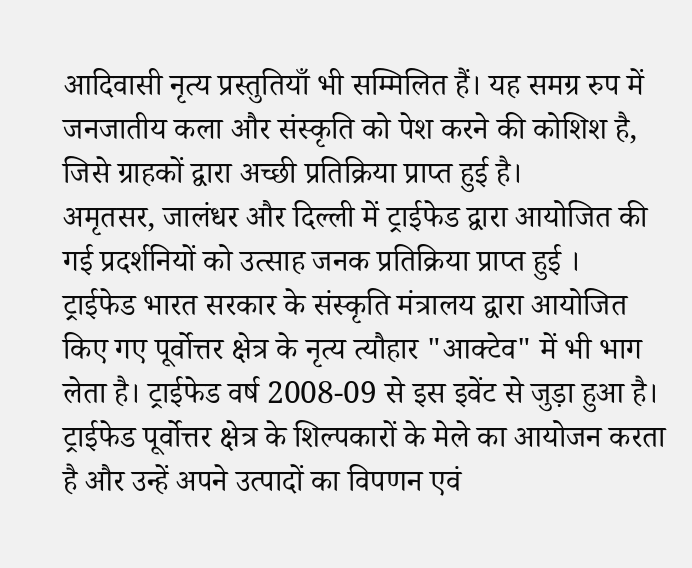आदिवासी नृत्य प्रस्तुतियाँ भी सम्मिलित हैं। यह समग्र रुप में जनजातीय कला और संस्कृति को पेश करने की कोशिश है, जिसे ग्राहकों द्वारा अच्छी प्रतिक्रिया प्राप्त हुई है।
अमृतसर, जालंधर और दिल्ली में ट्राईफेड द्वारा आयोजित की गई प्रदर्शनियों को उत्साह जनक प्रतिक्रिया प्राप्त हुई ।
ट्राईफेड भारत सरकार के संस्कृति मंत्रालय द्वारा आयोजित किए गए पूर्वोत्तर क्षेत्र के नृत्य त्यौहार "आक्टेव" में भी भाग लेता है। ट्राईफेड वर्ष 2008-09 से इस इवेंट से जुड़ा हुआ है। ट्राईफेड पूर्वोत्तर क्षेत्र के शिल्पकारों के मेले का आयोजन करता है और उन्हें अपने उत्पादों का विपणन एवं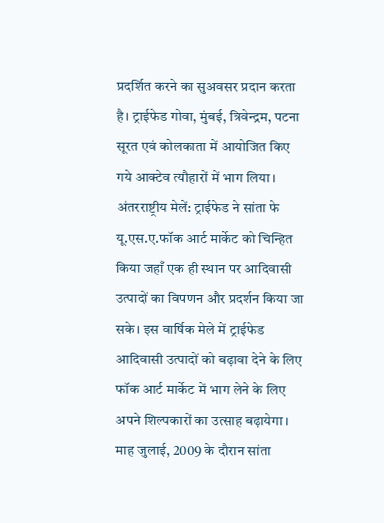प्रदर्शित करने का सुअवसर प्रदान करता है। ट्राईफेड गोवा, मुंबई, त्रिवेन्द्रम, पटना सूरत एवं कोलकाता में आयोजित किए गये आक्टेव त्यौहारों में भाग लिया।
अंतरराष्ट्रीय मेलें: ट्राईफेड ने सांता फे यू.एस.ए.फॉक आर्ट मार्केट को चिन्हित किया जहाँ एक ही स्थान पर आदिवासी उत्पादों का विपणन और प्रदर्शन किया जा सके। इस वार्षिक मेले में ट्राईफेड आदिवासी उत्पादों को बढ़ावा देने के लिए फॉक आर्ट मार्केट में भाग लेने के लिए अपने शिल्पकारों का उत्साह बढ़ायेगा। माह जुलाई, 2009 के दौरान सांता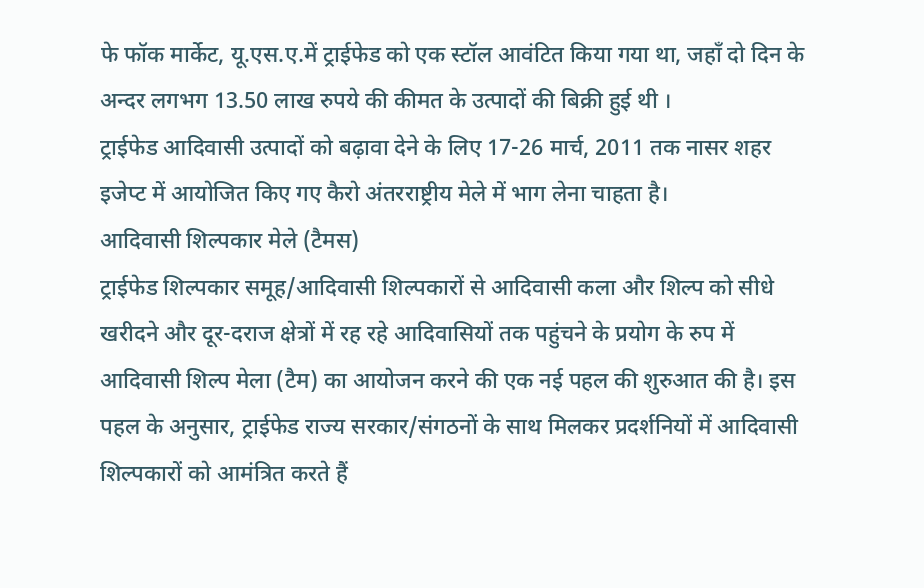फे फॉक मार्केट, यू.एस.ए.में ट्राईफेड को एक स्टॉल आवंटित किया गया था, जहाँ दो दिन के अन्दर लगभग 13.50 लाख रुपये की कीमत के उत्पादों की बिक्री हुई थी ।
ट्राईफेड आदिवासी उत्पादों को बढ़ावा देने के लिए 17-26 मार्च, 2011 तक नासर शहर इजेप्ट में आयोजित किए गए कैरो अंतरराष्ट्रीय मेले में भाग लेना चाहता है।
आदिवासी शिल्पकार मेले (टैमस)
ट्राईफेड शिल्पकार समूह/आदिवासी शिल्पकारों से आदिवासी कला और शिल्प को सीधे खरीदने और दूर-दराज क्षेत्रों में रह रहे आदिवासियों तक पहुंचने के प्रयोग के रुप में आदिवासी शिल्प मेला (टैम) का आयोजन करने की एक नई पहल की शुरुआत की है। इस पहल के अनुसार, ट्राईफेड राज्य सरकार/संगठनों के साथ मिलकर प्रदर्शनियों में आदिवासी शिल्पकारों को आमंत्रित करते हैं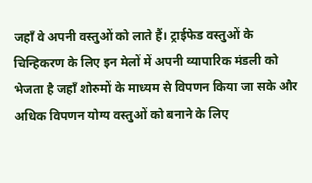जहाँ वे अपनी वस्तुओं को लाते हैं। ट्राईफेड वस्तुओं के चिन्हिकरण के लिए इन मेलों में अपनी व्यापारिक मंडली को भेजता है जहाँ शोरुमों के माध्यम से विपणन किया जा सके और अधिक विपणन योग्य वस्तुओं को बनाने के लिए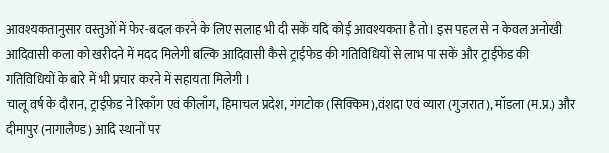आवश्यकतानुसार वस्तुओं में फेर-बदल करने के लिए सलाह भी दी सकें यदि कोई आवश्यकता है तो। इस पहल से न केवल अनोखी आदिवासी कला को खरीदने में मदद मिलेगी बल्कि आदिवासी कैसे ट्राईफेड की गतिविधियों से लाभ पा सकें और ट्राईफेड की गतिविधियों के बारे में भी प्रचार करने में सहायता मिलेगी ।
चालू वर्ष के दौरान, ट्राईफेड ने रिकाँग एवं कीलाँग, हिमाचल प्रदेश, गंगटोक (सिक्किम),वंशदा एवं व्यारा (गुजरात), मॉडला (म.प्र.) और दीमापुर (नागालैण्ड) आदि स्थानों पर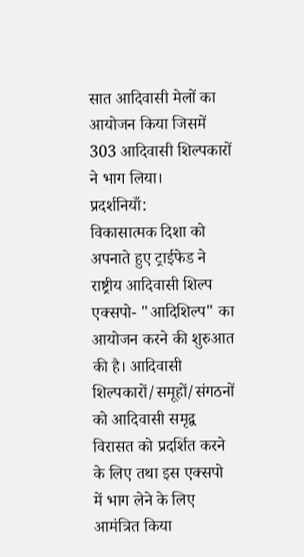सात आदिवासी मेलों का आयोजन किया जिसमें 303 आदिवासी शिल्पकारों ने भाग लिया।
प्रदर्शनियाँ:
विकासात्मक दिशा को अपनाते हुए ट्राईफेड ने राष्ट्रीय आदिवासी शिल्प एक्सपो- "आदिशिल्प" का आयोजन करने की शुरुआत की है। आदिवासी शिल्पकारों/समूहों/संगठनों को आदिवासी समृद्व विरासत को प्रदर्शित करने के लिए तथा इस एक्सपो में भाग लेने के लिए आमंत्रित किया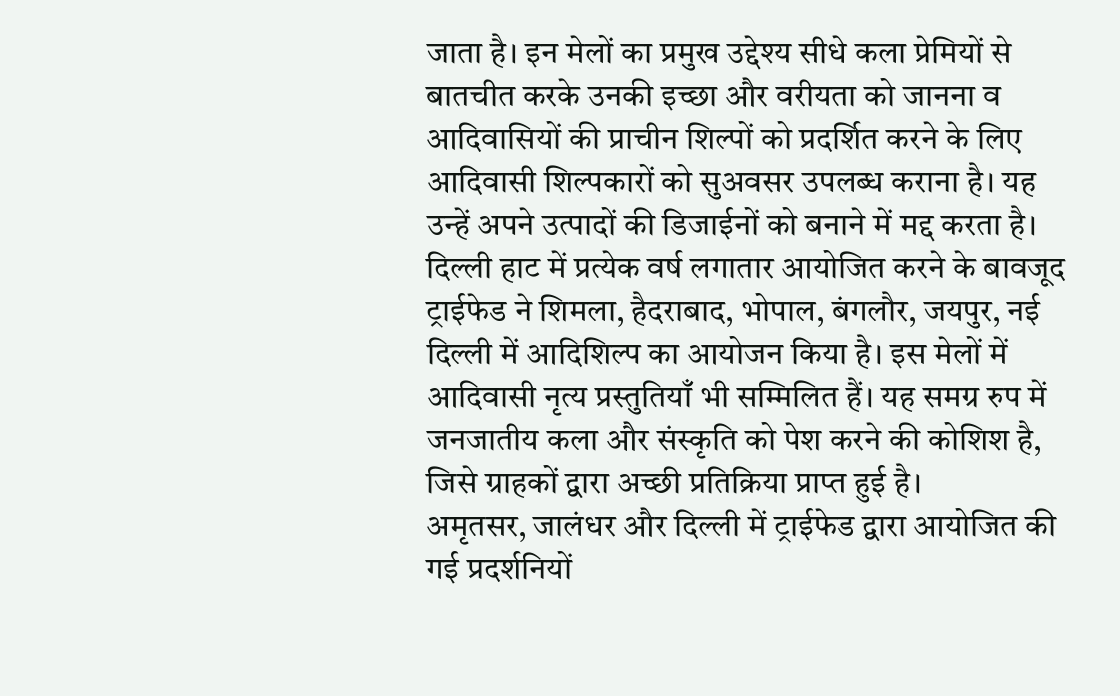जाता है। इन मेलों का प्रमुख उद्देश्य सीधे कला प्रेमियों से बातचीत करके उनकी इच्छा और वरीयता को जानना व आदिवासियों की प्राचीन शिल्पों को प्रदर्शित करने के लिए आदिवासी शिल्पकारों को सुअवसर उपलब्ध कराना है। यह उन्हें अपने उत्पादों की डिजाईनों को बनाने में मद्द करता है।
दिल्ली हाट में प्रत्येक वर्ष लगातार आयोजित करने के बावजूद ट्राईफेड ने शिमला, हैदराबाद, भोपाल, बंगलौर, जयपुर, नई दिल्ली में आदिशिल्प का आयोजन किया है। इस मेलों में आदिवासी नृत्य प्रस्तुतियाँ भी सम्मिलित हैं। यह समग्र रुप में जनजातीय कला और संस्कृति को पेश करने की कोशिश है, जिसे ग्राहकों द्वारा अच्छी प्रतिक्रिया प्राप्त हुई है।
अमृतसर, जालंधर और दिल्ली में ट्राईफेड द्वारा आयोजित की गई प्रदर्शनियों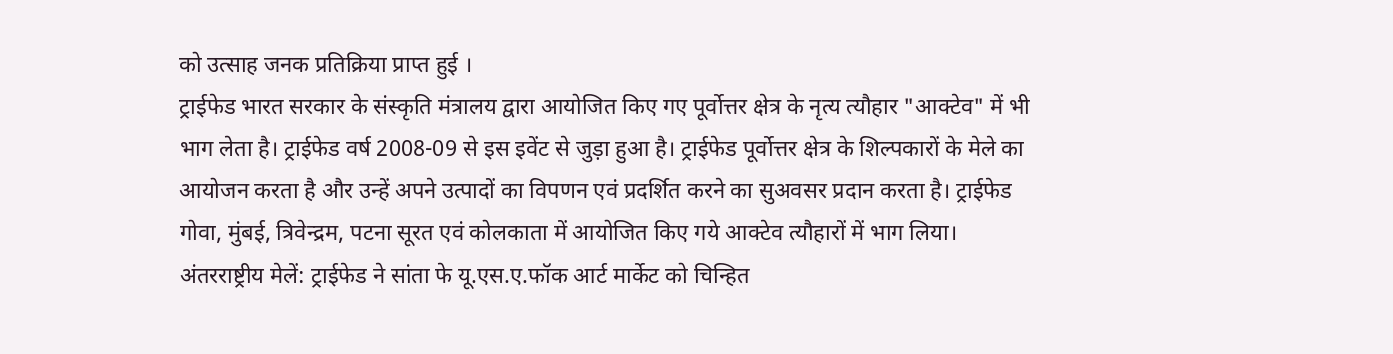को उत्साह जनक प्रतिक्रिया प्राप्त हुई ।
ट्राईफेड भारत सरकार के संस्कृति मंत्रालय द्वारा आयोजित किए गए पूर्वोत्तर क्षेत्र के नृत्य त्यौहार "आक्टेव" में भी भाग लेता है। ट्राईफेड वर्ष 2008-09 से इस इवेंट से जुड़ा हुआ है। ट्राईफेड पूर्वोत्तर क्षेत्र के शिल्पकारों के मेले का आयोजन करता है और उन्हें अपने उत्पादों का विपणन एवं प्रदर्शित करने का सुअवसर प्रदान करता है। ट्राईफेड गोवा, मुंबई, त्रिवेन्द्रम, पटना सूरत एवं कोलकाता में आयोजित किए गये आक्टेव त्यौहारों में भाग लिया।
अंतरराष्ट्रीय मेलें: ट्राईफेड ने सांता फे यू.एस.ए.फॉक आर्ट मार्केट को चिन्हित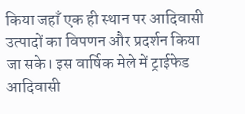किया जहाँ एक ही स्थान पर आदिवासी उत्पादों का विपणन और प्रदर्शन किया जा सके। इस वार्षिक मेले में ट्राईफेड आदिवासी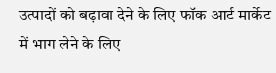उत्पादों को बढ़ावा देने के लिए फॉक आर्ट मार्केट में भाग लेने के लिए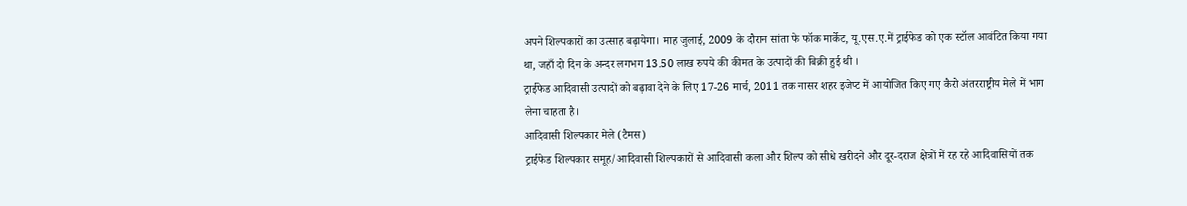अपने शिल्पकारों का उत्साह बढ़ायेगा। माह जुलाई, 2009 के दौरान सांता फे फॉक मार्केट, यू.एस.ए.में ट्राईफेड को एक स्टॉल आवंटित किया गया था, जहाँ दो दिन के अन्दर लगभग 13.50 लाख रुपये की कीमत के उत्पादों की बिक्री हुई थी ।
ट्राईफेड आदिवासी उत्पादों को बढ़ावा देने के लिए 17-26 मार्च, 2011 तक नासर शहर इजेप्ट में आयोजित किए गए कैरो अंतरराष्ट्रीय मेले में भाग लेना चाहता है।
आदिवासी शिल्पकार मेले (टैमस)
ट्राईफेड शिल्पकार समूह/आदिवासी शिल्पकारों से आदिवासी कला और शिल्प को सीधे खरीदने और दूर-दराज क्षेत्रों में रह रहे आदिवासियों तक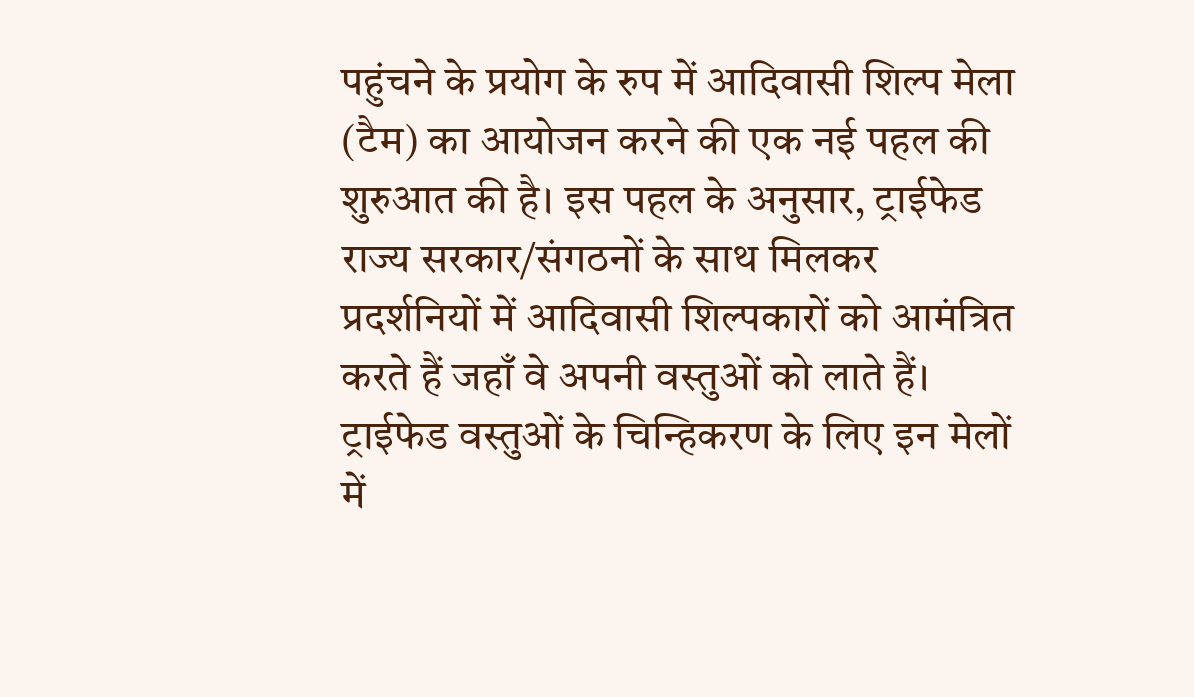पहुंचने के प्रयोग के रुप में आदिवासी शिल्प मेला (टैम) का आयोजन करने की एक नई पहल की शुरुआत की है। इस पहल के अनुसार, ट्राईफेड राज्य सरकार/संगठनों के साथ मिलकर प्रदर्शनियों में आदिवासी शिल्पकारों को आमंत्रित करते हैं जहाँ वे अपनी वस्तुओं को लाते हैं। ट्राईफेड वस्तुओं के चिन्हिकरण के लिए इन मेलों में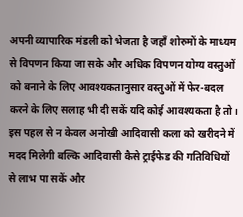अपनी व्यापारिक मंडली को भेजता है जहाँ शोरुमों के माध्यम से विपणन किया जा सके और अधिक विपणन योग्य वस्तुओं को बनाने के लिए आवश्यकतानुसार वस्तुओं में फेर-बदल करने के लिए सलाह भी दी सकें यदि कोई आवश्यकता है तो। इस पहल से न केवल अनोखी आदिवासी कला को खरीदने में मदद मिलेगी बल्कि आदिवासी कैसे ट्राईफेड की गतिविधियों से लाभ पा सकें और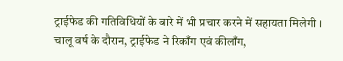ट्राईफेड की गतिविधियों के बारे में भी प्रचार करने में सहायता मिलेगी ।
चालू वर्ष के दौरान, ट्राईफेड ने रिकाँग एवं कीलाँग,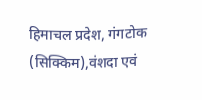हिमाचल प्रदेश, गंगटोक (सिक्किम),वंशदा एवं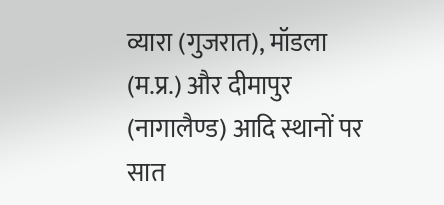व्यारा (गुजरात), मॉडला (म.प्र.) और दीमापुर (नागालैण्ड) आदि स्थानों पर सात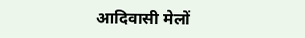आदिवासी मेलों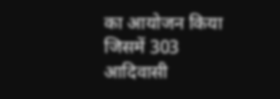का आयोजन किया जिसमें 303 आदिवासी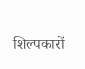शिल्पकारों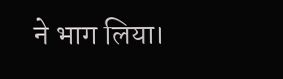ने भाग लिया।